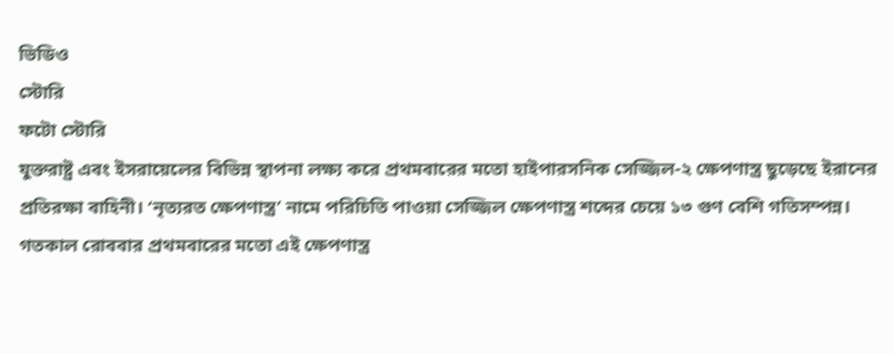ভিডিও
স্টোরি
ফটো স্টোরি
যুক্তরাষ্ট্র এবং ইসরায়েলের বিভিন্ন স্থাপনা লক্ষ্য করে প্রথমবারের মতো হাইপারসনিক সেজ্জিল-২ ক্ষেপণাস্ত্র ছুড়েছে ইরানের প্রতিরক্ষা বাহিনী। ‘নৃত্যরত ক্ষেপণাস্ত্র’ নামে পরিচিতি পাওয়া সেজ্জিল ক্ষেপণাস্ত্র শব্দের চেয়ে ১৩ গুণ বেশি গতিসম্পন্ন।
গতকাল রোববার প্রথমবারের মতো এই ক্ষেপণাস্ত্র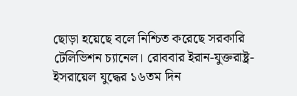ছোড়া হয়েছে বলে নিশ্চিত করেছে সরকারি টেলিভিশন চ্যানেল। রোববার ইরান-যুক্তরাষ্ট্র-ইসরায়েল যুদ্ধের ১৬তম দিন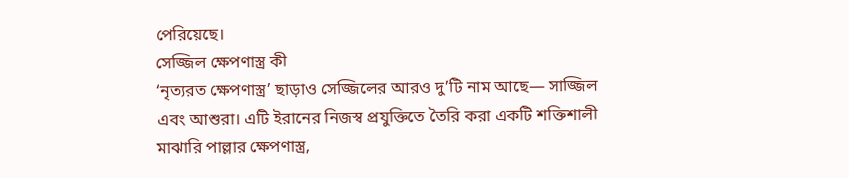পেরিয়েছে।
সেজ্জিল ক্ষেপণাস্ত্র কী
‘নৃত্যরত ক্ষেপণাস্ত্র’ ছাড়াও সেজ্জিলের আরও দু’টি নাম আছে— সাজ্জিল এবং আশুরা। এটি ইরানের নিজস্ব প্রযুক্তিতে তৈরি করা একটি শক্তিশালী মাঝারি পাল্লার ক্ষেপণাস্ত্র,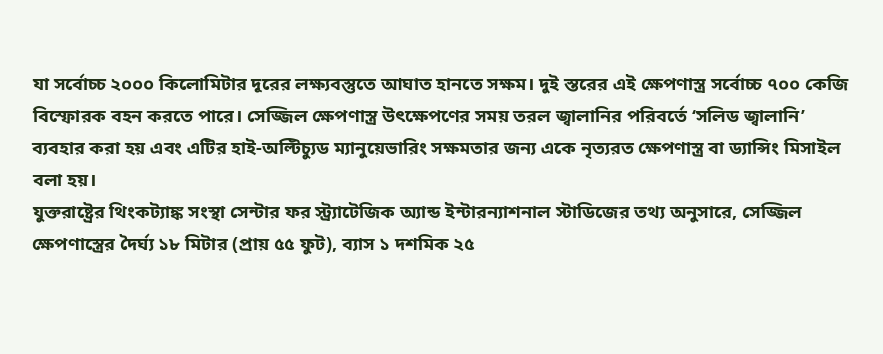যা সর্বোচ্চ ২০০০ কিলোমিটার দূরের লক্ষ্যবস্তুতে আঘাত হানতে সক্ষম। দুই স্তরের এই ক্ষেপণাস্ত্র সর্বোচ্চ ৭০০ কেজি বিস্ফোরক বহন করতে পারে। সেজ্জিল ক্ষেপণাস্ত্র উৎক্ষেপণের সময় তরল জ্বালানির পরিবর্তে ‘সলিড জ্বালানি’ ব্যবহার করা হয় এবং এটির হাই-অল্টিচ্যুড ম্যানুয়েভারিং সক্ষমতার জন্য একে নৃত্যরত ক্ষেপণাস্ত্র বা ড্যান্সিং মিসাইল বলা হয়।
যুক্তরাষ্ট্রের থিংকট্যাঙ্ক সংস্থা সেন্টার ফর স্ট্র্যাটেজিক অ্যান্ড ইন্টারন্যাশনাল স্টাডিজের তথ্য অনুসারে, সেজ্জিল ক্ষেপণাস্ত্রের দৈর্ঘ্য ১৮ মিটার (প্রায় ৫৫ ফুট), ব্যাস ১ দশমিক ২৫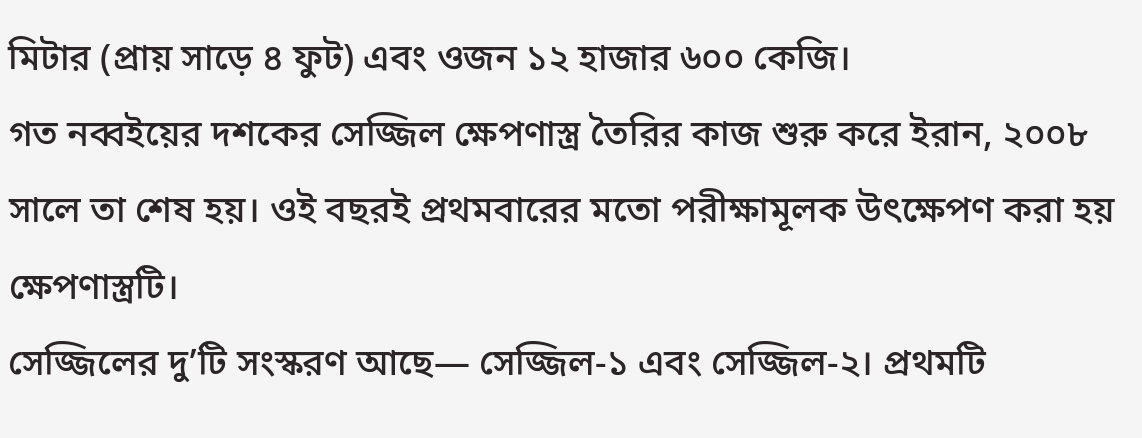মিটার (প্রায় সাড়ে ৪ ফুট) এবং ওজন ১২ হাজার ৬০০ কেজি।
গত নব্বইয়ের দশকের সেজ্জিল ক্ষেপণাস্ত্র তৈরির কাজ শুরু করে ইরান, ২০০৮ সালে তা শেষ হয়। ওই বছরই প্রথমবারের মতো পরীক্ষামূলক উৎক্ষেপণ করা হয় ক্ষেপণাস্ত্রটি।
সেজ্জিলের দু’টি সংস্করণ আছে— সেজ্জিল-১ এবং সেজ্জিল-২। প্রথমটি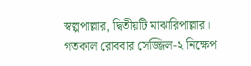স্বল্পপাল্লার, দ্বিতীয়টি মাঝারিপাল্লার। গতকাল রোববার সেজ্জিল-২ নিক্ষেপ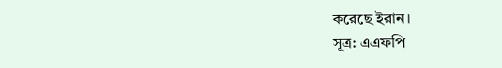করেছে ইরান।
সূত্র: এএফপি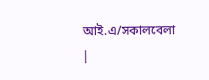আই.এ/সকালবেলা
|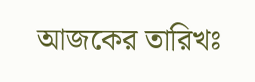আজকের তারিখঃ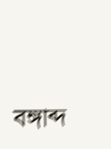বঙ্গাব্দ